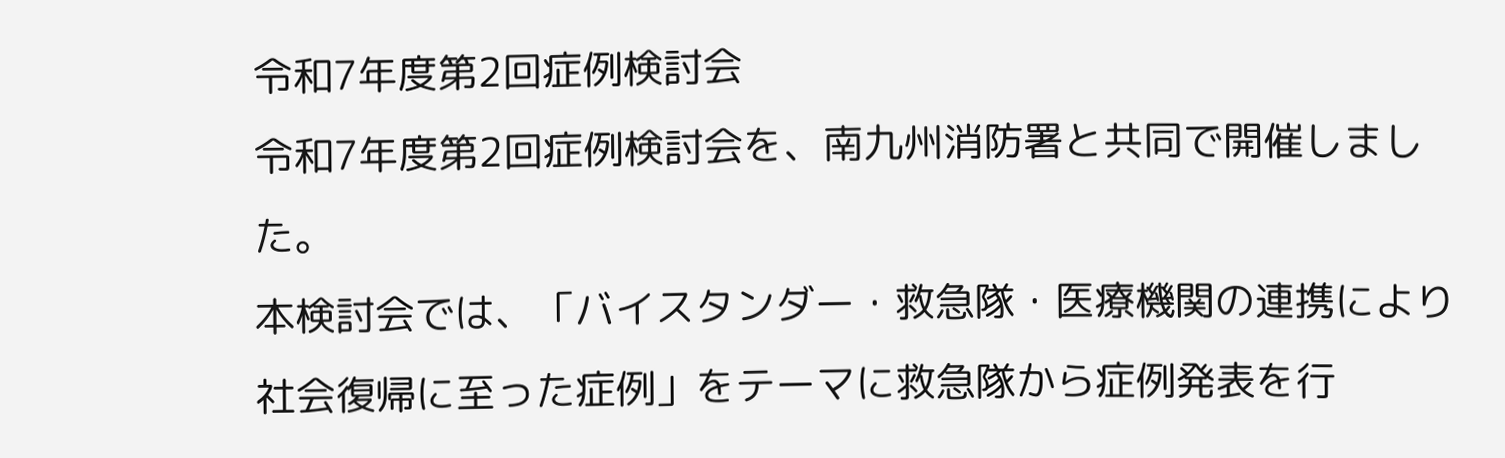令和7年度第2回症例検討会
令和7年度第2回症例検討会を、南九州消防署と共同で開催しました。
本検討会では、「バイスタンダー・救急隊・医療機関の連携により社会復帰に至った症例」をテーマに救急隊から症例発表を行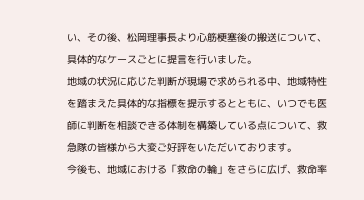い、その後、松岡理事長より心筋梗塞後の搬送について、具体的なケースごとに提言を行いました。
地域の状況に応じた判断が現場で求められる中、地域特性を踏まえた具体的な指標を提示するとともに、いつでも医師に判断を相談できる体制を構築している点について、救急隊の皆様から大変ご好評をいただいております。
今後も、地域における「救命の輪」をさらに広げ、救命率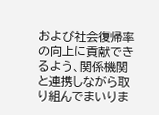および社会復帰率の向上に貢献できるよう、関係機関と連携しながら取り組んでまいりま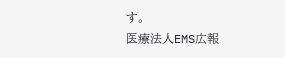す。
医療法人EMS広報